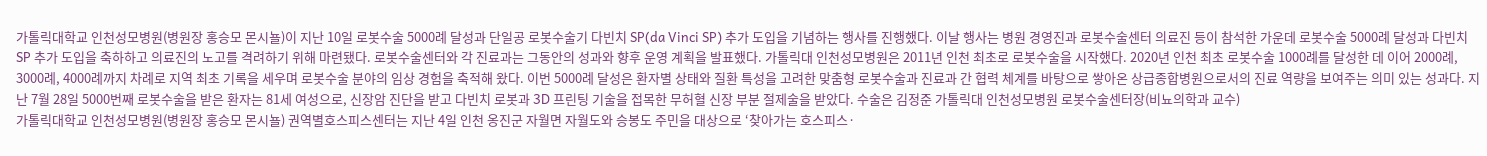가톨릭대학교 인천성모병원(병원장 홍승모 몬시뇰)이 지난 10일 로봇수술 5000례 달성과 단일공 로봇수술기 다빈치 SP(da Vinci SP) 추가 도입을 기념하는 행사를 진행했다. 이날 행사는 병원 경영진과 로봇수술센터 의료진 등이 참석한 가운데 로봇수술 5000례 달성과 다빈치 SP 추가 도입을 축하하고 의료진의 노고를 격려하기 위해 마련됐다. 로봇수술센터와 각 진료과는 그동안의 성과와 향후 운영 계획을 발표했다. 가톨릭대 인천성모병원은 2011년 인천 최초로 로봇수술을 시작했다. 2020년 인천 최초 로봇수술 1000례를 달성한 데 이어 2000례, 3000례, 4000례까지 차례로 지역 최초 기록을 세우며 로봇수술 분야의 임상 경험을 축적해 왔다. 이번 5000례 달성은 환자별 상태와 질환 특성을 고려한 맞춤형 로봇수술과 진료과 간 협력 체계를 바탕으로 쌓아온 상급종합병원으로서의 진료 역량을 보여주는 의미 있는 성과다. 지난 7월 28일 5000번째 로봇수술을 받은 환자는 81세 여성으로, 신장암 진단을 받고 다빈치 로봇과 3D 프린팅 기술을 접목한 무허혈 신장 부분 절제술을 받았다. 수술은 김정준 가톨릭대 인천성모병원 로봇수술센터장(비뇨의학과 교수)
가톨릭대학교 인천성모병원(병원장 홍승모 몬시뇰) 권역별호스피스센터는 지난 4일 인천 옹진군 자월면 자월도와 승봉도 주민을 대상으로 ‘찾아가는 호스피스·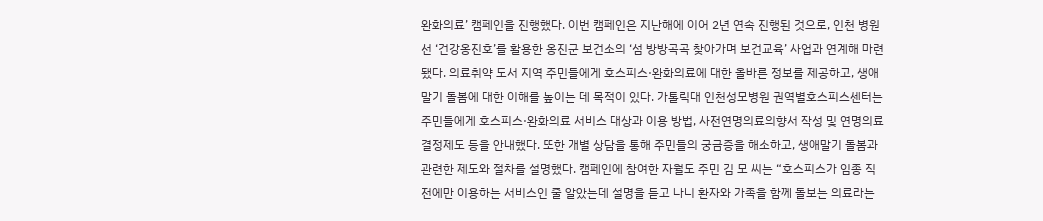완화의료’ 캠페인을 진행했다. 이번 캠페인은 지난해에 이어 2년 연속 진행된 것으로, 인천 병원선 ‘건강옹진호’를 활용한 옹진군 보건소의 ‘섬 방방곡곡 찾아가며 보건교육’ 사업과 연계해 마련됐다. 의료취약 도서 지역 주민들에게 호스피스·완화의료에 대한 올바른 정보를 제공하고, 생애말기 돌봄에 대한 이해를 높이는 데 목적이 있다. 가톨릭대 인천성모병원 권역별호스피스센터는 주민들에게 호스피스·완화의료 서비스 대상과 이용 방법, 사전연명의료의향서 작성 및 연명의료결정제도 등을 안내했다. 또한 개별 상담을 통해 주민들의 궁금증을 해소하고, 생애말기 돌봄과 관련한 제도와 절차를 설명했다. 캠페인에 참여한 자월도 주민 김 모 씨는 “호스피스가 임종 직전에만 이용하는 서비스인 줄 알았는데 설명을 듣고 나니 환자와 가족을 함께 돌보는 의료라는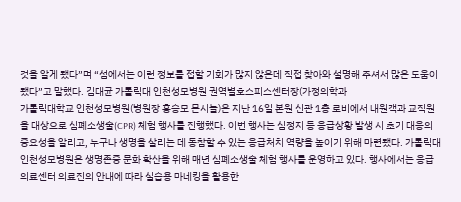것을 알게 됐다”며 “섬에서는 이런 정보를 접할 기회가 많지 않은데 직접 찾아와 설명해 주셔서 많은 도움이 됐다”고 말했다. 김대균 가톨릭대 인천성모병원 권역별호스피스센터장(가정의학과
가톨릭대학교 인천성모병원(병원장 홍승모 몬시뇰)은 지난 16일 본원 신관 1층 로비에서 내원객과 교직원을 대상으로 심폐소생술(CPR) 체험 행사를 진행했다. 이번 행사는 심정지 등 응급상황 발생 시 초기 대응의 중요성을 알리고, 누구나 생명을 살리는 데 동참할 수 있는 응급처치 역량을 높이기 위해 마련됐다. 가톨릭대 인천성모병원은 생명존중 문화 확산을 위해 매년 심폐소생술 체험 행사를 운영하고 있다. 행사에서는 응급의료센터 의료진의 안내에 따라 실습용 마네킹을 활용한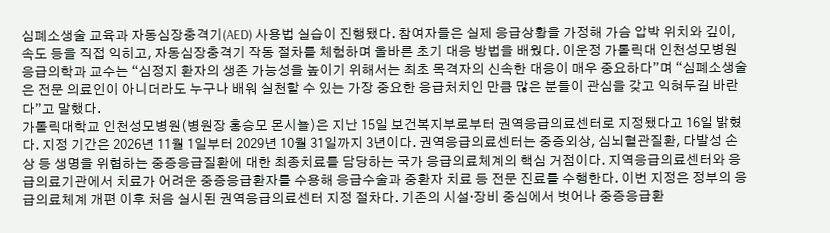심폐소생술 교육과 자동심장충격기(AED) 사용법 실습이 진행됐다. 참여자들은 실제 응급상황을 가정해 가슴 압박 위치와 깊이, 속도 등을 직접 익히고, 자동심장충격기 작동 절차를 체험하며 올바른 초기 대응 방법을 배웠다. 이운정 가톨릭대 인천성모병원 응급의학과 교수는 “심정지 환자의 생존 가능성을 높이기 위해서는 최초 목격자의 신속한 대응이 매우 중요하다”며 “심폐소생술은 전문 의료인이 아니더라도 누구나 배워 실천할 수 있는 가장 중요한 응급처치인 만큼 많은 분들이 관심을 갖고 익혀두길 바란다”고 말했다.
가톨릭대학교 인천성모병원(병원장 홍승모 몬시뇰)은 지난 15일 보건복지부로부터 권역응급의료센터로 지정됐다고 16일 밝혔다. 지정 기간은 2026년 11월 1일부터 2029년 10월 31일까지 3년이다. 권역응급의료센터는 중증외상, 심뇌혈관질환, 다발성 손상 등 생명을 위협하는 중증응급질환에 대한 최종치료를 담당하는 국가 응급의료체계의 핵심 거점이다. 지역응급의료센터와 응급의료기관에서 치료가 어려운 중증응급환자를 수용해 응급수술과 중환자 치료 등 전문 진료를 수행한다. 이번 지정은 정부의 응급의료체계 개편 이후 처음 실시된 권역응급의료센터 지정 절차다. 기존의 시설·장비 중심에서 벗어나 중증응급환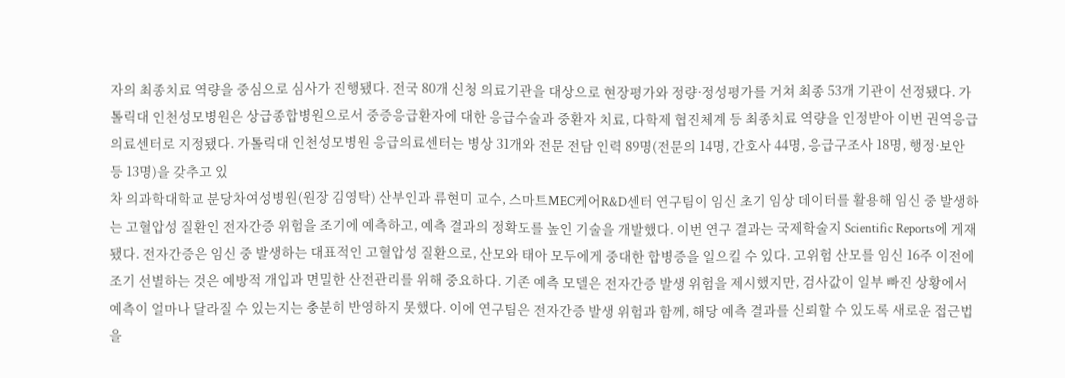자의 최종치료 역량을 중심으로 심사가 진행됐다. 전국 80개 신청 의료기관을 대상으로 현장평가와 정량·정성평가를 거쳐 최종 53개 기관이 선정됐다. 가톨릭대 인천성모병원은 상급종합병원으로서 중증응급환자에 대한 응급수술과 중환자 치료, 다학제 협진체계 등 최종치료 역량을 인정받아 이번 권역응급의료센터로 지정됐다. 가톨릭대 인천성모병원 응급의료센터는 병상 31개와 전문 전담 인력 89명(전문의 14명, 간호사 44명, 응급구조사 18명, 행정·보안 등 13명)을 갖추고 있
차 의과학대학교 분당차여성병원(원장 김영탁) 산부인과 류현미 교수, 스마트MEC케어R&D센터 연구팀이 임신 초기 임상 데이터를 활용해 임신 중 발생하는 고혈압성 질환인 전자간증 위험을 조기에 예측하고, 예측 결과의 정확도를 높인 기술을 개발했다. 이번 연구 결과는 국제학술지 Scientific Reports에 게재됐다. 전자간증은 임신 중 발생하는 대표적인 고혈압성 질환으로, 산모와 태아 모두에게 중대한 합병증을 일으킬 수 있다. 고위험 산모를 임신 16주 이전에 조기 선별하는 것은 예방적 개입과 면밀한 산전관리를 위해 중요하다. 기존 예측 모델은 전자간증 발생 위험을 제시했지만, 검사값이 일부 빠진 상황에서 예측이 얼마나 달라질 수 있는지는 충분히 반영하지 못했다. 이에 연구팀은 전자간증 발생 위험과 함께, 해당 예측 결과를 신뢰할 수 있도록 새로운 접근법을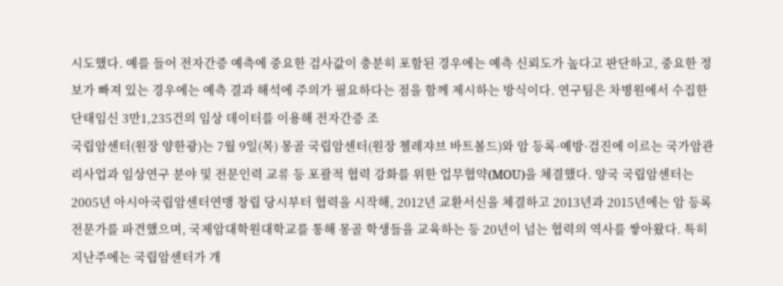시도했다. 예를 들어 전자간증 예측에 중요한 검사값이 충분히 포함된 경우에는 예측 신뢰도가 높다고 판단하고, 중요한 정보가 빠져 있는 경우에는 예측 결과 해석에 주의가 필요하다는 점을 함께 제시하는 방식이다. 연구팀은 차병원에서 수집한 단태임신 3만1,235건의 임상 데이터를 이용해 전자간증 조
국립암센터(원장 양한광)는 7월 9일(목) 몽골 국립암센터(원장 첼레쟈브 바트볼드)와 암 등록·예방·검진에 이르는 국가암관리사업과 임상연구 분야 및 전문인력 교류 등 포괄적 협력 강화를 위한 업무협약(MOU)을 체결했다. 양국 국립암센터는 2005년 아시아국립암센터연맹 창립 당시부터 협력을 시작해, 2012년 교환서신을 체결하고 2013년과 2015년에는 암 등록 전문가를 파견했으며, 국제암대학원대학교를 통해 몽골 학생들을 교육하는 등 20년이 넘는 협력의 역사를 쌓아왔다. 특히 지난주에는 국립암센터가 개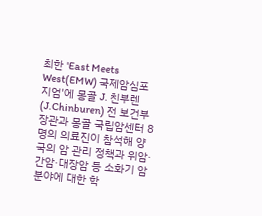최한 'East Meets West(EMW) 국제암심포지엄'에 몽골 J. 친부렌(J.Chinburen) 전 보건부 장관과 몽골 국립암센터 8명의 의료진이 참석해 양국의 암 관리 정책과 위암·간암·대장암 등 소화기 암 분야에 대한 학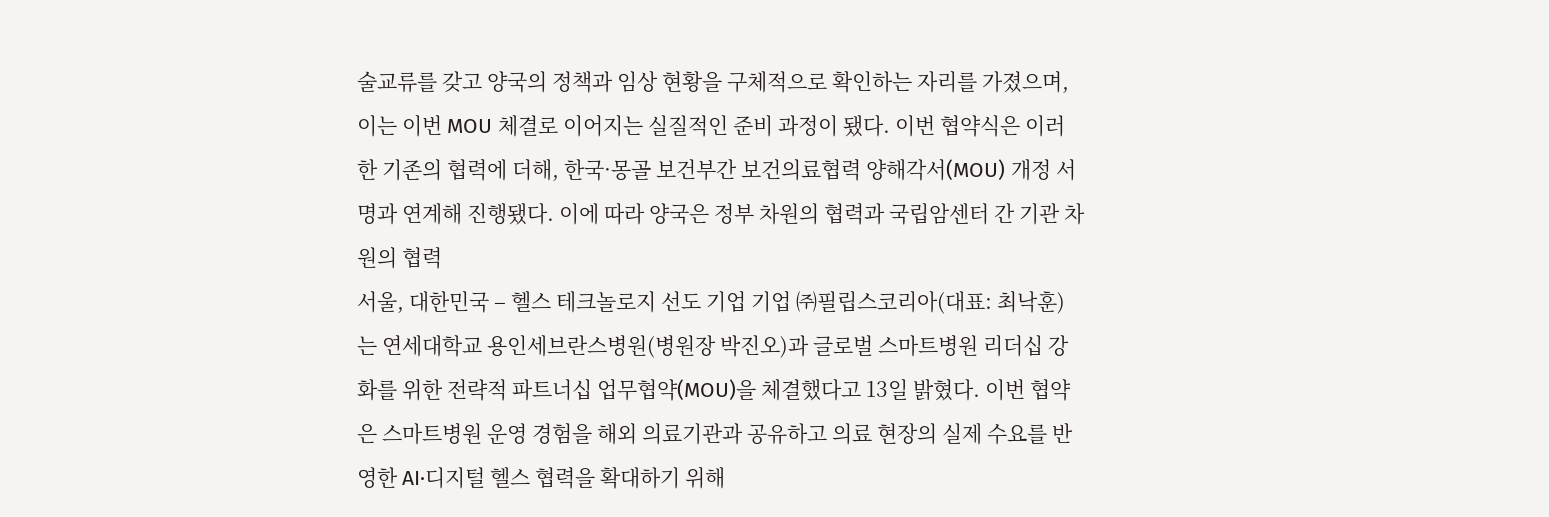술교류를 갖고 양국의 정책과 임상 현황을 구체적으로 확인하는 자리를 가졌으며, 이는 이번 MOU 체결로 이어지는 실질적인 준비 과정이 됐다. 이번 협약식은 이러한 기존의 협력에 더해, 한국·몽골 보건부간 보건의료협력 양해각서(MOU) 개정 서명과 연계해 진행됐다. 이에 따라 양국은 정부 차원의 협력과 국립암센터 간 기관 차원의 협력
서울, 대한민국 – 헬스 테크놀로지 선도 기업 기업 ㈜필립스코리아(대표: 최낙훈)는 연세대학교 용인세브란스병원(병원장 박진오)과 글로벌 스마트병원 리더십 강화를 위한 전략적 파트너십 업무협약(MOU)을 체결했다고 13일 밝혔다. 이번 협약은 스마트병원 운영 경험을 해외 의료기관과 공유하고 의료 현장의 실제 수요를 반영한 AI·디지털 헬스 협력을 확대하기 위해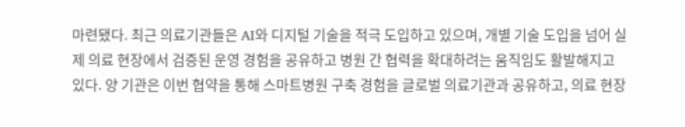마련됐다. 최근 의료기관들은 AI와 디지털 기술을 적극 도입하고 있으며, 개별 기술 도입을 넘어 실제 의료 현장에서 검증된 운영 경험을 공유하고 병원 간 협력을 확대하려는 움직임도 활발해지고 있다. 양 기관은 이번 협약을 통해 스마트병원 구축 경험을 글로벌 의료기관과 공유하고, 의료 현장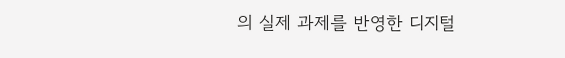의 실제 과제를 반영한 디지털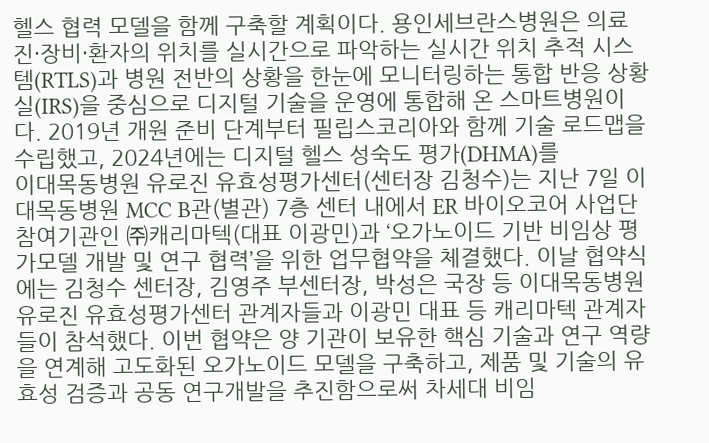헬스 협력 모델을 함께 구축할 계획이다. 용인세브란스병원은 의료진·장비·환자의 위치를 실시간으로 파악하는 실시간 위치 추적 시스템(RTLS)과 병원 전반의 상황을 한눈에 모니터링하는 통합 반응 상황실(IRS)을 중심으로 디지털 기술을 운영에 통합해 온 스마트병원이다. 2019년 개원 준비 단계부터 필립스코리아와 함께 기술 로드맵을 수립했고, 2024년에는 디지털 헬스 성숙도 평가(DHMA)를
이대목동병원 유로진 유효성평가센터(센터장 김청수)는 지난 7일 이대목동병원 MCC B관(별관) 7층 센터 내에서 ER 바이오코어 사업단 참여기관인 ㈜캐리마텍(대표 이광민)과 ‘오가노이드 기반 비임상 평가모델 개발 및 연구 협력’을 위한 업무협약을 체결했다. 이날 협약식에는 김청수 센터장, 김영주 부센터장, 박성은 국장 등 이대목동병원 유로진 유효성평가센터 관계자들과 이광민 대표 등 캐리마텍 관계자들이 참석했다. 이번 협약은 양 기관이 보유한 핵심 기술과 연구 역량을 연계해 고도화된 오가노이드 모델을 구축하고, 제품 및 기술의 유효성 검증과 공동 연구개발을 추진함으로써 차세대 비임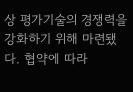상 평가기술의 경쟁력을 강화하기 위해 마련됐다. 협약에 따라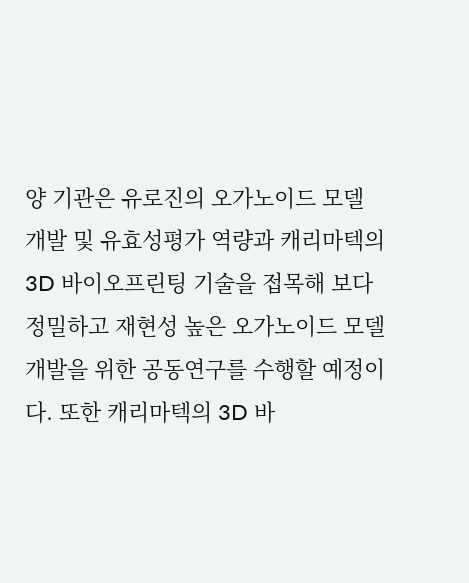양 기관은 유로진의 오가노이드 모델 개발 및 유효성평가 역량과 캐리마텍의 3D 바이오프린팅 기술을 접목해 보다 정밀하고 재현성 높은 오가노이드 모델 개발을 위한 공동연구를 수행할 예정이다. 또한 캐리마텍의 3D 바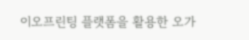이오프린팅 플랫폼을 활용한 오가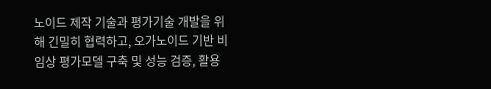노이드 제작 기술과 평가기술 개발을 위해 긴밀히 협력하고, 오가노이드 기반 비임상 평가모델 구축 및 성능 검증, 활용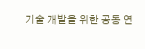기술 개발을 위한 공동 연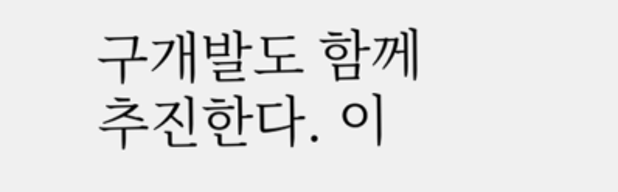구개발도 함께 추진한다. 이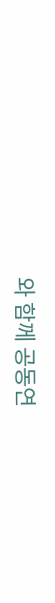와 함께 공동연